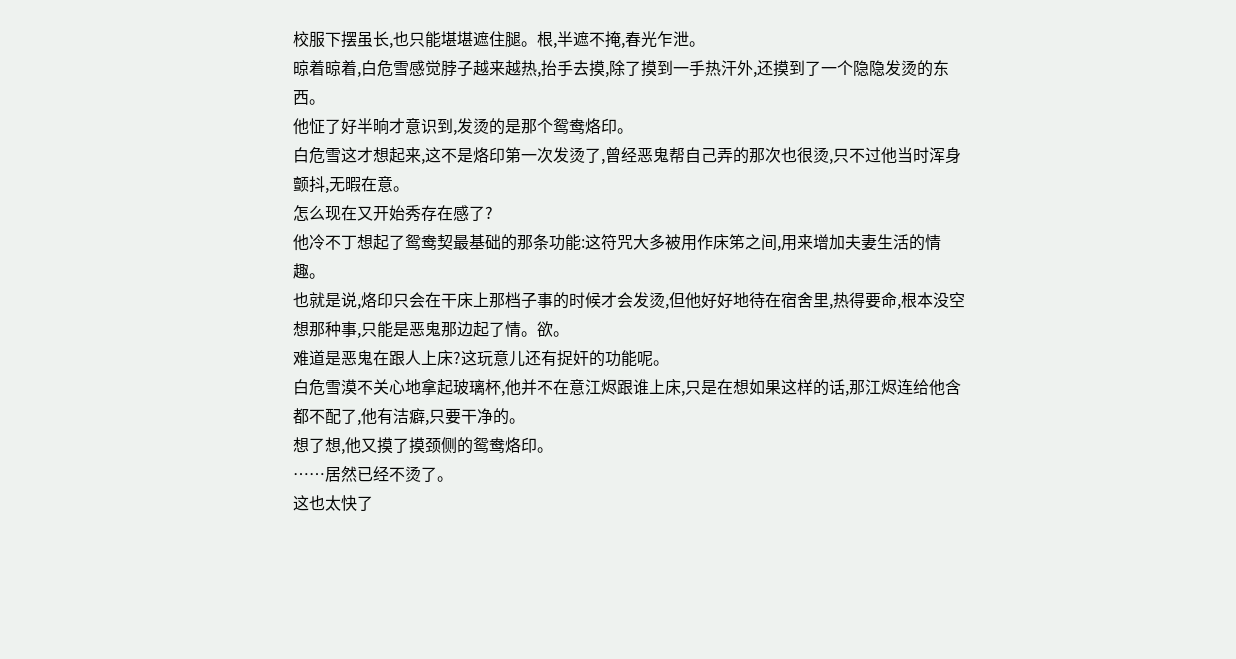校服下摆虽长,也只能堪堪遮住腿。根,半遮不掩,春光乍泄。
晾着晾着,白危雪感觉脖子越来越热,抬手去摸,除了摸到一手热汗外,还摸到了一个隐隐发烫的东西。
他怔了好半晌才意识到,发烫的是那个鸳鸯烙印。
白危雪这才想起来,这不是烙印第一次发烫了,曾经恶鬼帮自己弄的那次也很烫,只不过他当时浑身颤抖,无暇在意。
怎么现在又开始秀存在感了?
他冷不丁想起了鸳鸯契最基础的那条功能:这符咒大多被用作床笫之间,用来增加夫妻生活的情趣。
也就是说,烙印只会在干床上那档子事的时候才会发烫,但他好好地待在宿舍里,热得要命,根本没空想那种事,只能是恶鬼那边起了情。欲。
难道是恶鬼在跟人上床?这玩意儿还有捉奸的功能呢。
白危雪漠不关心地拿起玻璃杯,他并不在意江烬跟谁上床,只是在想如果这样的话,那江烬连给他含都不配了,他有洁癖,只要干净的。
想了想,他又摸了摸颈侧的鸳鸯烙印。
……居然已经不烫了。
这也太快了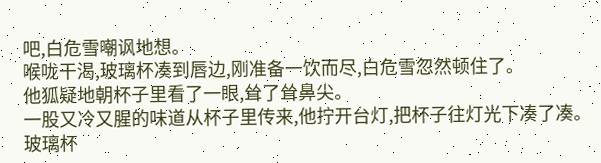吧,白危雪嘲讽地想。
喉咙干渴,玻璃杯凑到唇边,刚准备一饮而尽,白危雪忽然顿住了。
他狐疑地朝杯子里看了一眼,耸了耸鼻尖。
一股又冷又腥的味道从杯子里传来,他拧开台灯,把杯子往灯光下凑了凑。
玻璃杯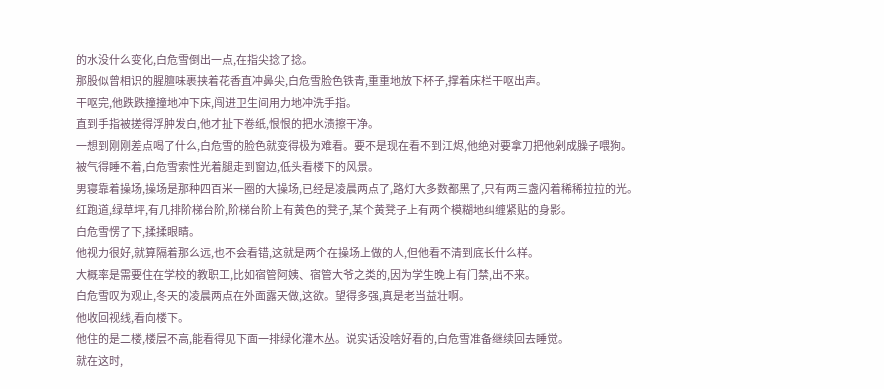的水没什么变化,白危雪倒出一点,在指尖捻了捻。
那股似曾相识的腥膻味裹挟着花香直冲鼻尖,白危雪脸色铁青,重重地放下杯子,撑着床栏干呕出声。
干呕完,他跌跌撞撞地冲下床,闯进卫生间用力地冲洗手指。
直到手指被搓得浮肿发白,他才扯下卷纸,恨恨的把水渍擦干净。
一想到刚刚差点喝了什么,白危雪的脸色就变得极为难看。要不是现在看不到江烬,他绝对要拿刀把他剁成臊子喂狗。
被气得睡不着,白危雪索性光着腿走到窗边,低头看楼下的风景。
男寝靠着操场,操场是那种四百米一圈的大操场,已经是凌晨两点了,路灯大多数都黑了,只有两三盏闪着稀稀拉拉的光。
红跑道,绿草坪,有几排阶梯台阶,阶梯台阶上有黄色的凳子,某个黄凳子上有两个模糊地纠缠紧贴的身影。
白危雪愣了下,揉揉眼睛。
他视力很好,就算隔着那么远,也不会看错,这就是两个在操场上做的人,但他看不清到底长什么样。
大概率是需要住在学校的教职工,比如宿管阿姨、宿管大爷之类的,因为学生晚上有门禁,出不来。
白危雪叹为观止,冬天的凌晨两点在外面露天做,这欲。望得多强,真是老当益壮啊。
他收回视线,看向楼下。
他住的是二楼,楼层不高,能看得见下面一排绿化灌木丛。说实话没啥好看的,白危雪准备继续回去睡觉。
就在这时,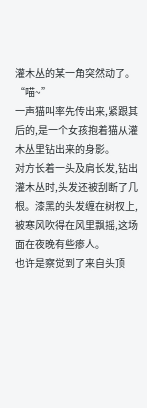灌木丛的某一角突然动了。
“喵~”
一声猫叫率先传出来,紧跟其后的,是一个女孩抱着猫从灌木丛里钻出来的身影。
对方长着一头及肩长发,钻出灌木丛时,头发还被刮断了几根。漆黑的头发缠在树杈上,被寒风吹得在风里飘摇,这场面在夜晚有些瘆人。
也许是察觉到了来自头顶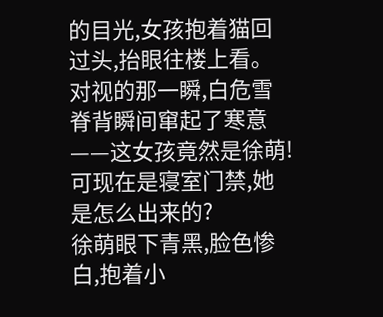的目光,女孩抱着猫回过头,抬眼往楼上看。
对视的那一瞬,白危雪脊背瞬间窜起了寒意——这女孩竟然是徐萌!
可现在是寝室门禁,她是怎么出来的?
徐萌眼下青黑,脸色惨白,抱着小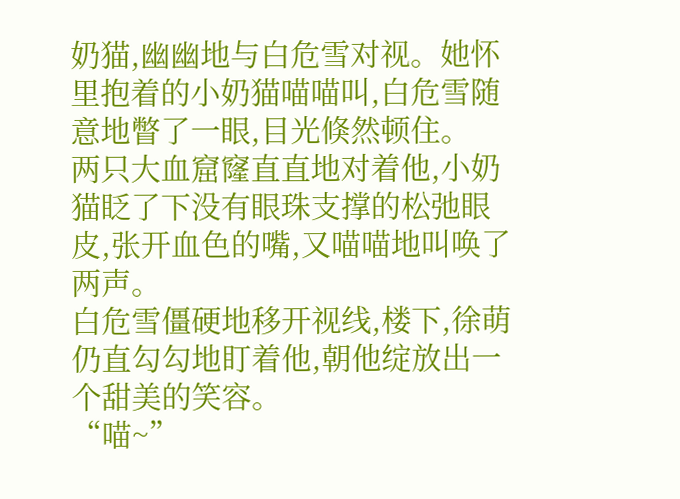奶猫,幽幽地与白危雪对视。她怀里抱着的小奶猫喵喵叫,白危雪随意地瞥了一眼,目光倏然顿住。
两只大血窟窿直直地对着他,小奶猫眨了下没有眼珠支撑的松弛眼皮,张开血色的嘴,又喵喵地叫唤了两声。
白危雪僵硬地移开视线,楼下,徐萌仍直勾勾地盯着他,朝他绽放出一个甜美的笑容。
“喵~”